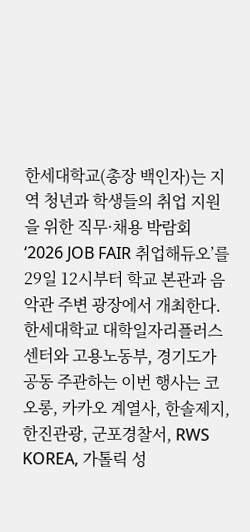한세대학교(총장 백인자)는 지역 청년과 학생들의 취업 지원을 위한 직무·채용 박람회 ‘2026 JOB FAIR 취업해듀오’를 29일 12시부터 학교 본관과 음악관 주변 광장에서 개최한다. 한세대학교 대학일자리플러스센터와 고용노동부, 경기도가 공동 주관하는 이번 행사는 코오롱, 카카오 계열사, 한솔제지, 한진관광, 군포경찰서, RWS KOREA, 가톨릭 성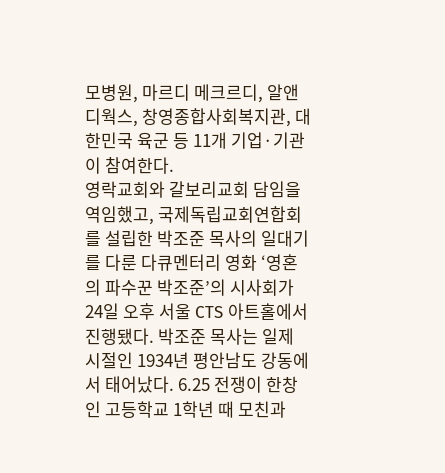모병원, 마르디 메크르디, 알앤디웍스, 창영종합사회복지관, 대한민국 육군 등 11개 기업·기관이 참여한다.
영락교회와 갈보리교회 담임을 역임했고, 국제독립교회연합회를 설립한 박조준 목사의 일대기를 다룬 다큐멘터리 영화 ‘영혼의 파수꾼 박조준’의 시사회가 24일 오후 서울 CTS 아트홀에서 진행됐다. 박조준 목사는 일제 시절인 1934년 평안남도 강동에서 태어났다. 6.25 전쟁이 한창인 고등학교 1학년 때 모친과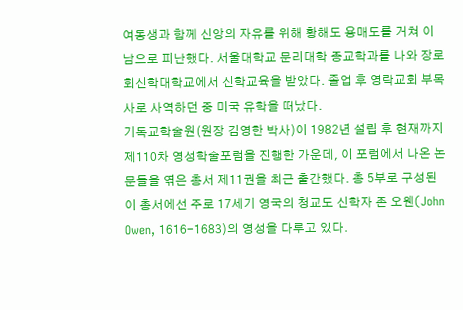여동생과 함께 신앙의 자유를 위해 황해도 용매도를 거쳐 이남으로 피난했다. 서울대학교 문리대학 종교학과를 나와 장로회신학대학교에서 신학교육을 받았다. 졸업 후 영락교회 부목사로 사역하던 중 미국 유학을 떠났다.
기독교학술원(원장 김영한 박사)이 1982년 설립 후 현재까지 제110차 영성학술포럼을 진행한 가운데, 이 포럼에서 나온 논문들을 엮은 총서 제11권을 최근 출간했다. 총 5부로 구성된 이 총서에선 주로 17세기 영국의 청교도 신학자 존 오웬(John Owen, 1616-1683)의 영성을 다루고 있다.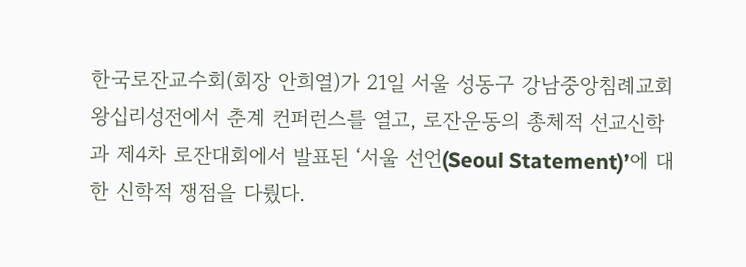한국로잔교수회(회장 안희열)가 21일 서울 성동구 강남중앙침례교회 왕십리성전에서 춘계 컨퍼런스를 열고, 로잔운동의 총체적 선교신학과 제4차 로잔대회에서 발표된 ‘서울 선언(Seoul Statement)’에 대한 신학적 쟁점을 다뤘다.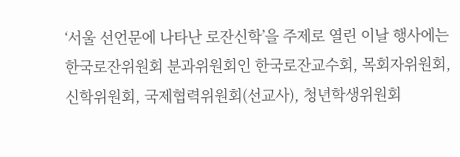‘서울 선언문에 나타난 로잔신학’을 주제로 열린 이날 행사에는 한국로잔위원회 분과위원회인 한국로잔교수회, 목회자위원회, 신학위원회, 국제협력위원회(선교사), 청년학생위원회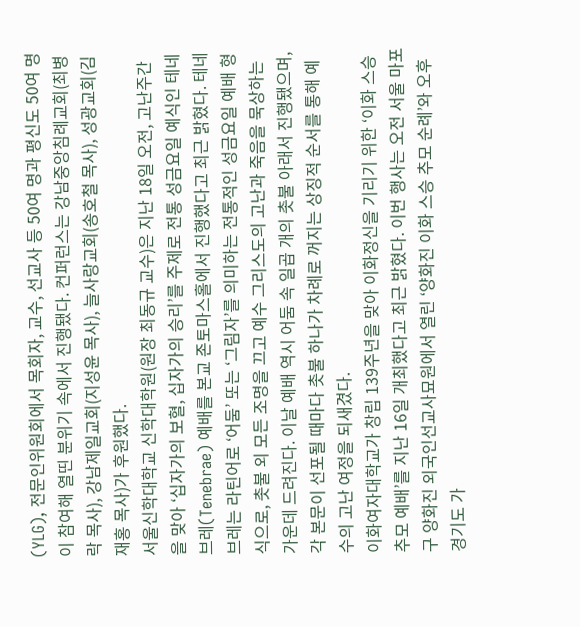(YLG), 전문인위원회에서 목회자, 교수, 선교사 등 50여 명과 평신도 50여 명이 참여해 열띤 분위기 속에서 진행됐다. 컨퍼런스는 강남중앙침례교회(최병락 목사), 강남제일교회(지성윤 목사), 늘사랑교회(송호철 목사), 성광교회(김재홍 목사)가 후원했다.
서울신학대학교 신학대학원(원장 최동규 교수)은 지난 18일 오전, 고난주간을 맞아 ‘십자가의 보혈, 십자가의 승리’를 주제로 전통 성금요일 예식인 테네브레(Tenebrae) 예배를 본교 존토마스홀에서 진행했다고 최근 밝혔다. 테네브레는 라틴어로 ‘어둠’ 또는 ‘그림자’를 의미하는 전통적인 성금요일 예배 형식으로, 촛불 외 모든 조명을 끄고 예수 그리스도의 고난과 죽음을 묵상하는 가운데 드려진다. 이날 예배 역시 어둠 속 일곱 개의 촛불 아래서 진행됐으며, 각 본문이 선포될 때마다 촛불 하나가 차례로 꺼지는 상징적 순서를 통해 예수의 고난 여정을 되새겼다.
이화여자대학교가 창립 139주년을 맞아 이화정신을 기리기 위한 ‘이화 스승 추모 예배’를 지난 16일 개최했다고 최근 밝혔다. 이번 행사는 오전 서울 마포구 양화진 외국인선교사묘원에서 열린 ‘양화진 이화 스승 추모 순례’와 오후 경기도 가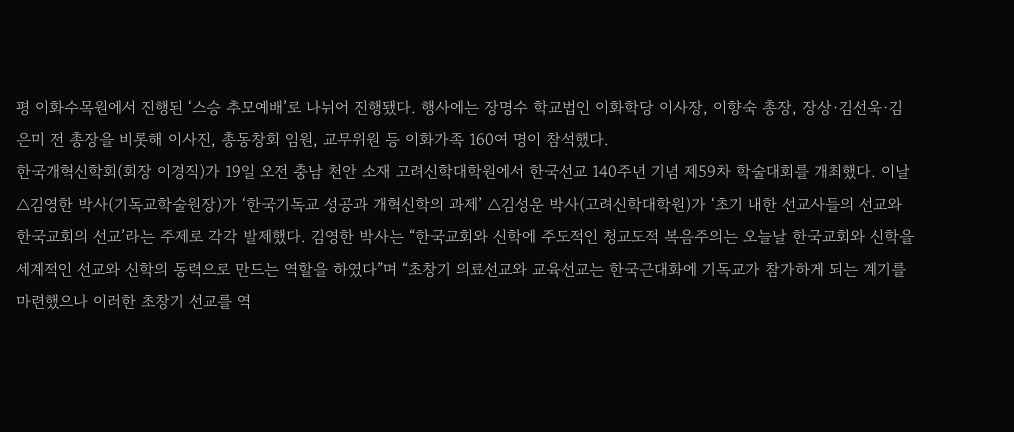평 이화수목원에서 진행된 ‘스승 추모예배’로 나뉘어 진행됐다. 행사에는 장명수 학교법인 이화학당 이사장, 이향숙 총장, 장상·김선욱·김은미 전 총장을 비롯해 이사진, 총동창회 임원, 교무위원 등 이화가족 160여 명이 참석했다.
한국개혁신학회(회장 이경직)가 19일 오전 충남 천안 소재 고려신학대학원에서 한국선교 140주년 기념 제59차 학술대회를 개최했다. 이날 △김영한 박사(기독교학술원장)가 ‘한국기독교 성공과 개혁신학의 과제’ △김성운 박사(고려신학대학원)가 ‘초기 내한 선교사들의 선교와 한국교회의 선교’라는 주제로 각각 발제했다. 김영한 박사는 “한국교회와 신학에 주도적인 청교도적 복음주의는 오늘날 한국교회와 신학을 세계적인 선교와 신학의 동력으로 만드는 역할을 하였다”며 “초창기 의료선교와 교육선교는 한국근대화에 기독교가 참가하게 되는 계기를 마련했으나 이러한 초창기 선교를 역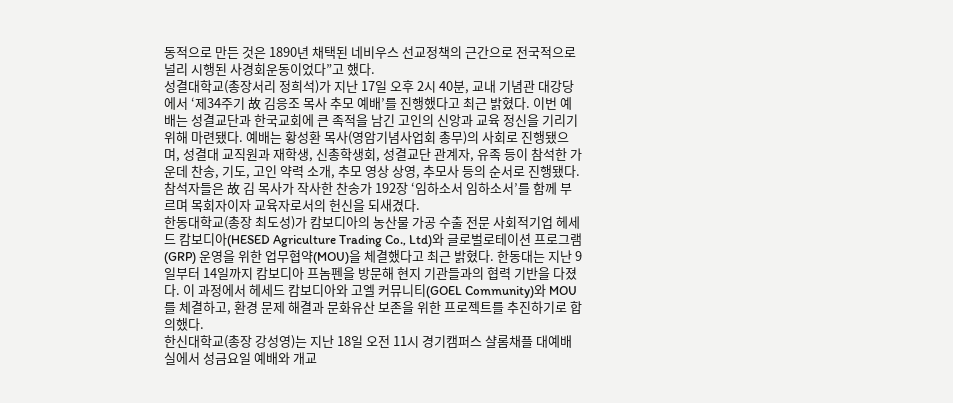동적으로 만든 것은 1890년 채택된 네비우스 선교정책의 근간으로 전국적으로 널리 시행된 사경회운동이었다”고 했다.
성결대학교(총장서리 정희석)가 지난 17일 오후 2시 40분, 교내 기념관 대강당에서 ‘제34주기 故 김응조 목사 추모 예배’를 진행했다고 최근 밝혔다. 이번 예배는 성결교단과 한국교회에 큰 족적을 남긴 고인의 신앙과 교육 정신을 기리기 위해 마련됐다. 예배는 황성환 목사(영암기념사업회 총무)의 사회로 진행됐으며, 성결대 교직원과 재학생, 신총학생회, 성결교단 관계자, 유족 등이 참석한 가운데 찬송, 기도, 고인 약력 소개, 추모 영상 상영, 추모사 등의 순서로 진행됐다. 참석자들은 故 김 목사가 작사한 찬송가 192장 ‘임하소서 임하소서’를 함께 부르며 목회자이자 교육자로서의 헌신을 되새겼다.
한동대학교(총장 최도성)가 캄보디아의 농산물 가공 수출 전문 사회적기업 헤세드 캄보디아(HESED Agriculture Trading Co., Ltd)와 글로벌로테이션 프로그램(GRP) 운영을 위한 업무협약(MOU)을 체결했다고 최근 밝혔다. 한동대는 지난 9일부터 14일까지 캄보디아 프놈펜을 방문해 현지 기관들과의 협력 기반을 다졌다. 이 과정에서 헤세드 캄보디아와 고엘 커뮤니티(GOEL Community)와 MOU를 체결하고, 환경 문제 해결과 문화유산 보존을 위한 프로젝트를 추진하기로 합의했다.
한신대학교(총장 강성영)는 지난 18일 오전 11시 경기캠퍼스 샬롬채플 대예배실에서 성금요일 예배와 개교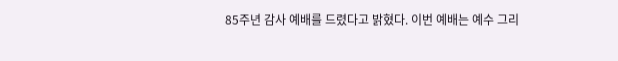85주년 감사 예배를 드렸다고 밝혔다. 이번 예배는 예수 그리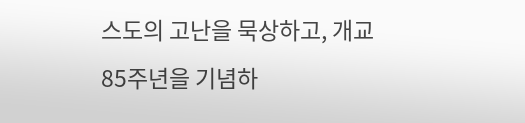스도의 고난을 묵상하고, 개교 85주년을 기념하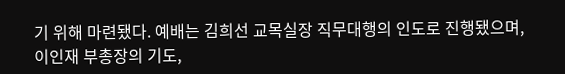기 위해 마련됐다. 예배는 김희선 교목실장 직무대행의 인도로 진행됐으며, 이인재 부총장의 기도,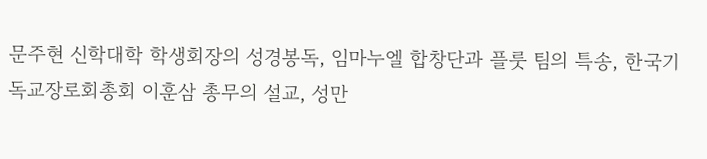문주현 신학대학 학생회장의 성경봉독, 임마누엘 합창단과 플룻 팀의 특송, 한국기독교장로회총회 이훈삼 총무의 설교, 성만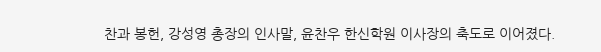찬과 봉헌, 강성영 총장의 인사말, 윤찬우 한신학원 이사장의 축도로 이어졌다.